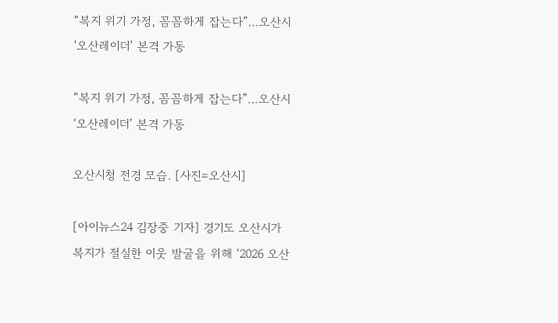“복지 위기 가정, 꼼꼼하게 잡는다”…오산시 ‘오산레이더’ 본격 가동

“복지 위기 가정, 꼼꼼하게 잡는다”…오산시 ‘오산레이더’ 본격 가동

오산시청 전경 모습. [사진=오산시]

[아이뉴스24 김장중 기자] 경기도 오산시가 복지가 절실한 이웃 발굴을 위해 ‘2026 오산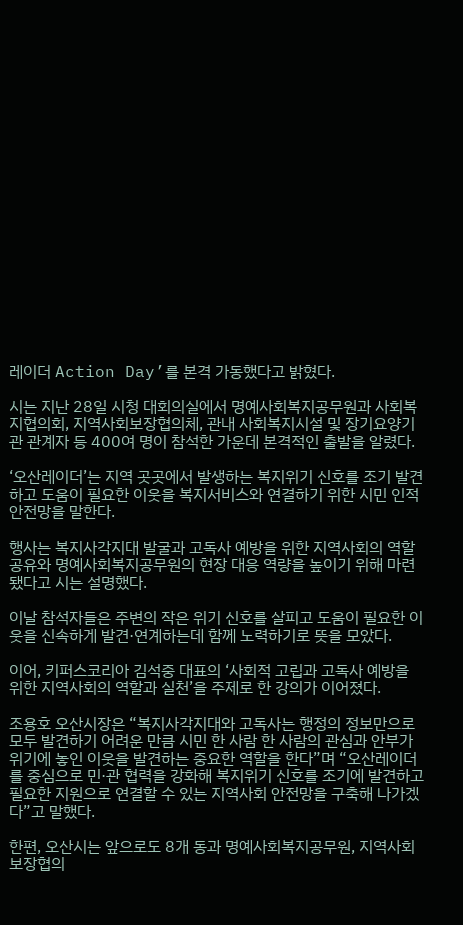레이더 Action Day’를 본격 가동했다고 밝혔다.

시는 지난 28일 시청 대회의실에서 명예사회복지공무원과 사회복지협의회, 지역사회보장협의체, 관내 사회복지시설 및 장기요양기관 관계자 등 400여 명이 참석한 가운데 본격적인 출발을 알렸다.

‘오산레이더’는 지역 곳곳에서 발생하는 복지위기 신호를 조기 발견하고 도움이 필요한 이웃을 복지서비스와 연결하기 위한 시민 인적안전망을 말한다.

행사는 복지사각지대 발굴과 고독사 예방을 위한 지역사회의 역할 공유와 명예사회복지공무원의 현장 대응 역량을 높이기 위해 마련됐다고 시는 설명했다.

이날 참석자들은 주변의 작은 위기 신호를 살피고 도움이 필요한 이웃을 신속하게 발견·연계하는데 함께 노력하기로 뜻을 모았다.

이어, 키퍼스코리아 김석중 대표의 ‘사회적 고립과 고독사 예방을 위한 지역사회의 역할과 실천’을 주제로 한 강의가 이어졌다.

조용호 오산시장은 “복지사각지대와 고독사는 행정의 정보만으로 모두 발견하기 어려운 만큼 시민 한 사람 한 사람의 관심과 안부가 위기에 놓인 이웃을 발견하는 중요한 역할을 한다”며 “오산레이더를 중심으로 민·관 협력을 강화해 복지위기 신호를 조기에 발견하고 필요한 지원으로 연결할 수 있는 지역사회 안전망을 구축해 나가겠다”고 말했다.

한편, 오산시는 앞으로도 8개 동과 명예사회복지공무원, 지역사회보장협의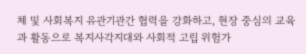체 및 사회복지 유관기관간 협력을 강화하고, 현장 중심의 교육과 활동으로 복지사각지대와 사회적 고립 위험가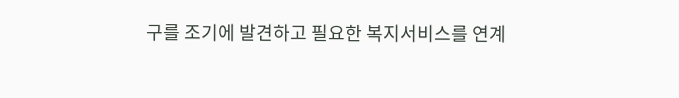구를 조기에 발견하고 필요한 복지서비스를 연계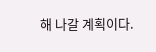해 나갈 계획이다.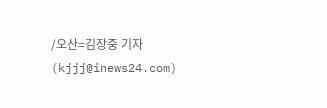/오산=김장중 기자(kjjj@inews24.com)